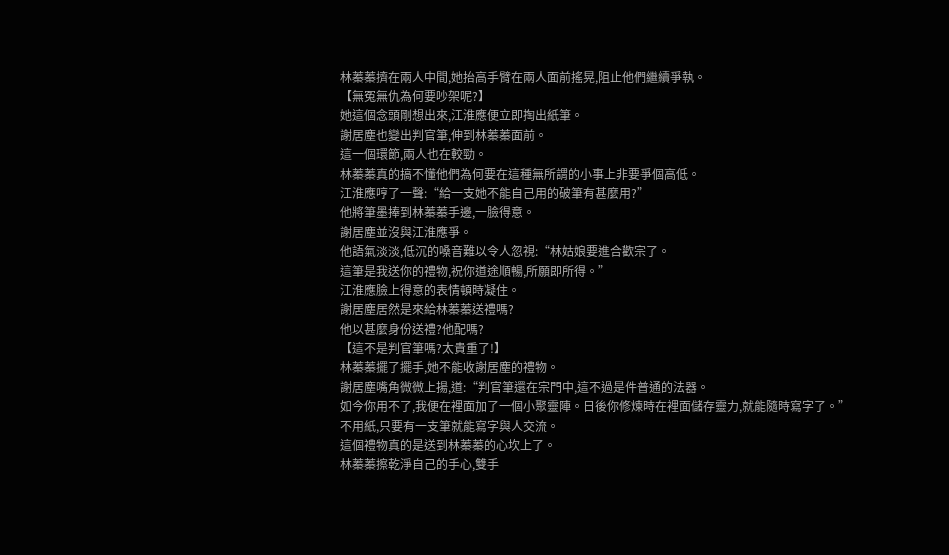林蓁蓁擠在兩人中間,她抬高手臂在兩人面前搖晃,阻止他們繼續爭執。
【無冤無仇為何要吵架呢?】
她這個念頭剛想出來,江淮應便立即掏出紙筆。
謝居塵也變出判官筆,伸到林蓁蓁面前。
這一個環節,兩人也在較勁。
林蓁蓁真的搞不懂他們為何要在這種無所謂的小事上非要爭個高低。
江淮應哼了一聲:“給一支她不能自己用的破筆有甚麼用?”
他將筆墨捧到林蓁蓁手邊,一臉得意。
謝居塵並沒與江淮應爭。
他語氣淡淡,低沉的嗓音難以令人忽視:“林姑娘要進合歡宗了。
這筆是我送你的禮物,祝你道途順暢,所願即所得。”
江淮應臉上得意的表情頓時凝住。
謝居塵居然是來給林蓁蓁送禮嗎?
他以甚麼身份送禮?他配嗎?
【這不是判官筆嗎?太貴重了!】
林蓁蓁擺了擺手,她不能收謝居塵的禮物。
謝居塵嘴角微微上揚,道:“判官筆還在宗門中,這不過是件普通的法器。
如今你用不了,我便在裡面加了一個小聚靈陣。日後你修煉時在裡面儲存靈力,就能隨時寫字了。”
不用紙,只要有一支筆就能寫字與人交流。
這個禮物真的是送到林蓁蓁的心坎上了。
林蓁蓁擦乾淨自己的手心,雙手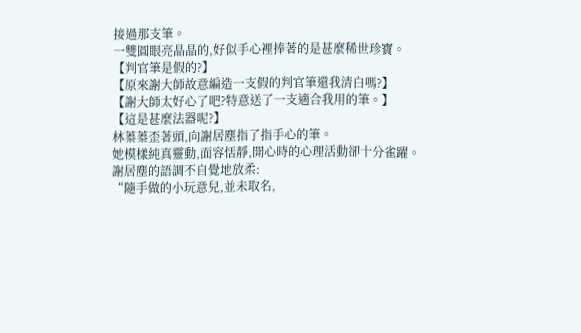接過那支筆。
一雙圓眼亮晶晶的,好似手心裡捧著的是甚麼稀世珍寶。
【判官筆是假的?】
【原來謝大師故意編造一支假的判官筆還我清白嗎?】
【謝大師太好心了吧?特意送了一支適合我用的筆。】
【這是甚麼法器呢?】
林蓁蓁歪著頭,向謝居塵指了指手心的筆。
她模樣純真靈動,面容恬靜,開心時的心理活動卻十分雀躍。
謝居塵的語調不自覺地放柔:
“隨手做的小玩意兒,並未取名,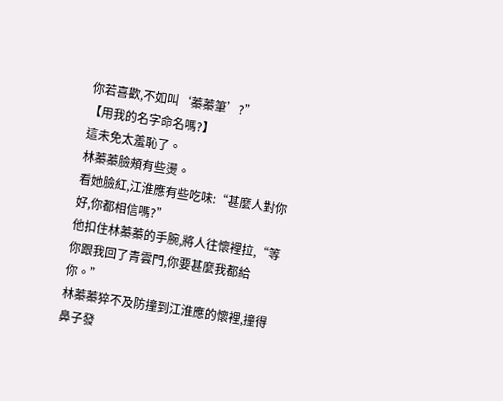你若喜歡,不如叫‘蓁蓁筆’?”
【用我的名字命名嗎?】
這未免太羞恥了。
林蓁蓁臉頰有些燙。
看她臉紅,江淮應有些吃味:“甚麼人對你好,你都相信嗎?”
他扣住林蓁蓁的手腕,將人往懷裡拉,“等你跟我回了青雲門,你要甚麼我都給你。”
林蓁蓁猝不及防撞到江淮應的懷裡,撞得鼻子發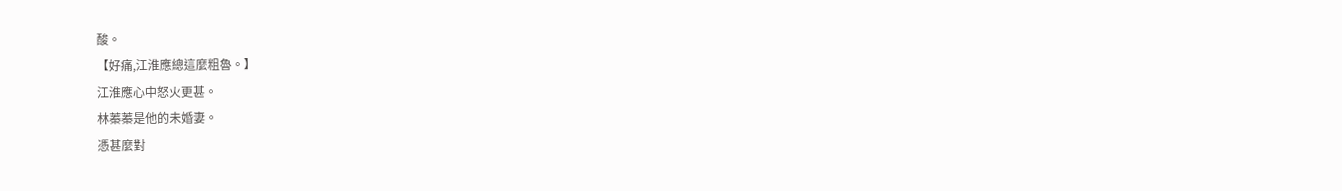酸。
【好痛,江淮應總這麼粗魯。】
江淮應心中怒火更甚。
林蓁蓁是他的未婚妻。
憑甚麼對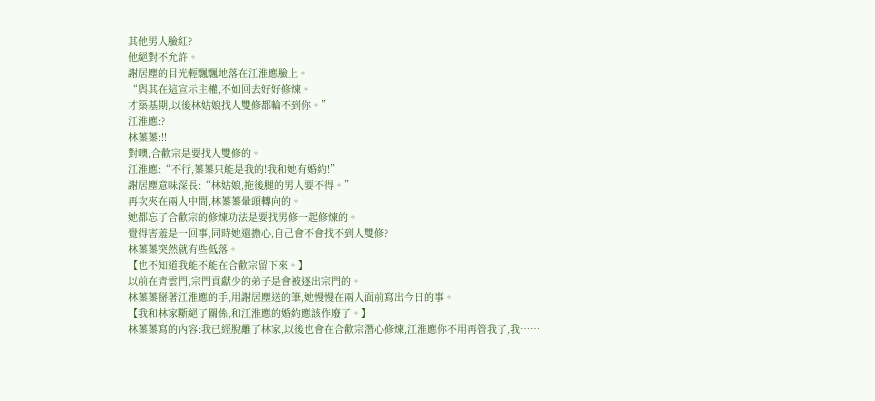其他男人臉紅?
他絕對不允許。
謝居塵的目光輕飄飄地落在江淮應臉上。
“與其在這宣示主權,不如回去好好修煉。
才築基期,以後林姑娘找人雙修都輪不到你。”
江淮應:?
林蓁蓁:!!
對噢,合歡宗是要找人雙修的。
江淮應:“不行,蓁蓁只能是我的!我和她有婚約!”
謝居塵意味深長:“林姑娘,拖後腿的男人要不得。”
再次夾在兩人中間,林蓁蓁暈頭轉向的。
她都忘了合歡宗的修煉功法是要找男修一起修煉的。
覺得害羞是一回事,同時她還擔心,自己會不會找不到人雙修?
林蓁蓁突然就有些低落。
【也不知道我能不能在合歡宗留下來。】
以前在青雲門,宗門貢獻少的弟子是會被逐出宗門的。
林蓁蓁掰著江淮應的手,用謝居塵送的筆,她慢慢在兩人面前寫出今日的事。
【我和林家斷絕了關係,和江淮應的婚約應該作廢了。】
林蓁蓁寫的內容:我已經脫離了林家,以後也會在合歡宗潛心修煉,江淮應你不用再管我了,我……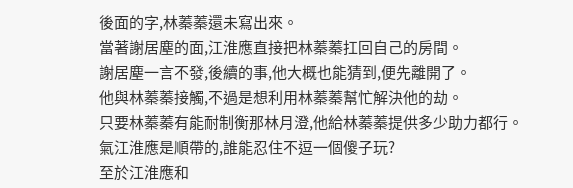後面的字,林蓁蓁還未寫出來。
當著謝居塵的面,江淮應直接把林蓁蓁扛回自己的房間。
謝居塵一言不發,後續的事,他大概也能猜到,便先離開了。
他與林蓁蓁接觸,不過是想利用林蓁蓁幫忙解決他的劫。
只要林蓁蓁有能耐制衡那林月澄,他給林蓁蓁提供多少助力都行。
氣江淮應是順帶的,誰能忍住不逗一個傻子玩?
至於江淮應和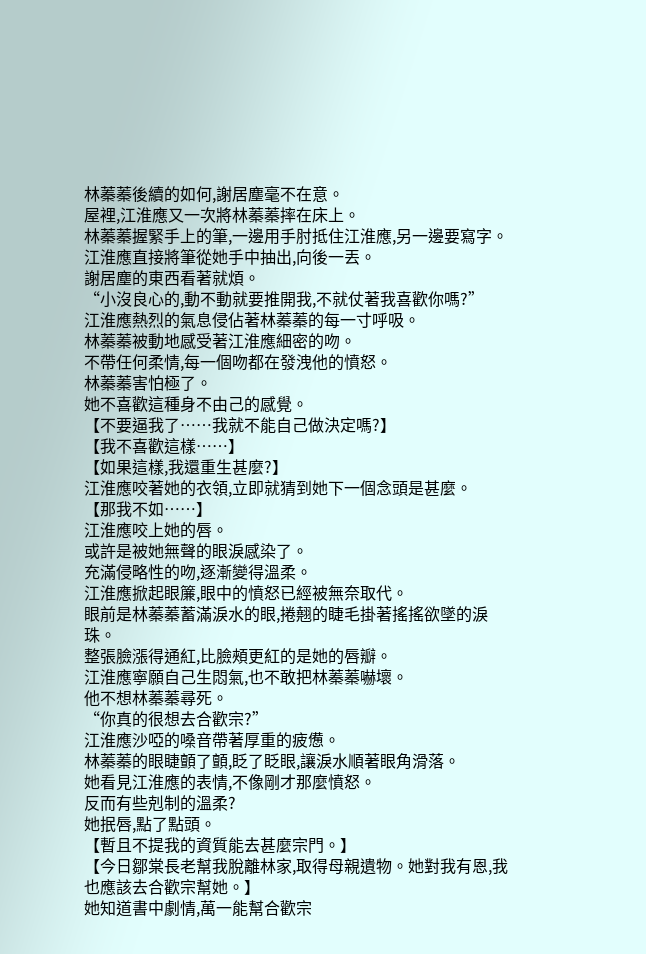林蓁蓁後續的如何,謝居塵毫不在意。
屋裡,江淮應又一次將林蓁蓁摔在床上。
林蓁蓁握緊手上的筆,一邊用手肘抵住江淮應,另一邊要寫字。
江淮應直接將筆從她手中抽出,向後一丟。
謝居塵的東西看著就煩。
“小沒良心的,動不動就要推開我,不就仗著我喜歡你嗎?”
江淮應熱烈的氣息侵佔著林蓁蓁的每一寸呼吸。
林蓁蓁被動地感受著江淮應細密的吻。
不帶任何柔情,每一個吻都在發洩他的憤怒。
林蓁蓁害怕極了。
她不喜歡這種身不由己的感覺。
【不要逼我了……我就不能自己做決定嗎?】
【我不喜歡這樣……】
【如果這樣,我還重生甚麼?】
江淮應咬著她的衣領,立即就猜到她下一個念頭是甚麼。
【那我不如……】
江淮應咬上她的唇。
或許是被她無聲的眼淚感染了。
充滿侵略性的吻,逐漸變得溫柔。
江淮應掀起眼簾,眼中的憤怒已經被無奈取代。
眼前是林蓁蓁蓄滿淚水的眼,捲翹的睫毛掛著搖搖欲墜的淚珠。
整張臉漲得通紅,比臉頰更紅的是她的唇瓣。
江淮應寧願自己生悶氣,也不敢把林蓁蓁嚇壞。
他不想林蓁蓁尋死。
“你真的很想去合歡宗?”
江淮應沙啞的嗓音帶著厚重的疲憊。
林蓁蓁的眼睫顫了顫,眨了眨眼,讓淚水順著眼角滑落。
她看見江淮應的表情,不像剛才那麼憤怒。
反而有些剋制的溫柔?
她抿唇,點了點頭。
【暫且不提我的資質能去甚麼宗門。】
【今日鄒棠長老幫我脫離林家,取得母親遺物。她對我有恩,我也應該去合歡宗幫她。】
她知道書中劇情,萬一能幫合歡宗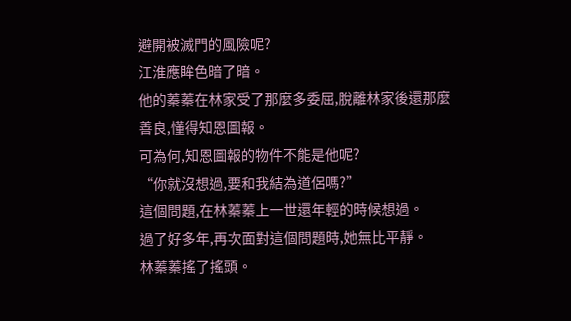避開被滅門的風險呢?
江淮應眸色暗了暗。
他的蓁蓁在林家受了那麼多委屈,脫離林家後還那麼善良,懂得知恩圖報。
可為何,知恩圖報的物件不能是他呢?
“你就沒想過,要和我結為道侶嗎?”
這個問題,在林蓁蓁上一世還年輕的時候想過。
過了好多年,再次面對這個問題時,她無比平靜。
林蓁蓁搖了搖頭。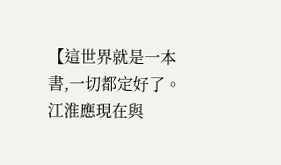【這世界就是一本書,一切都定好了。江淮應現在與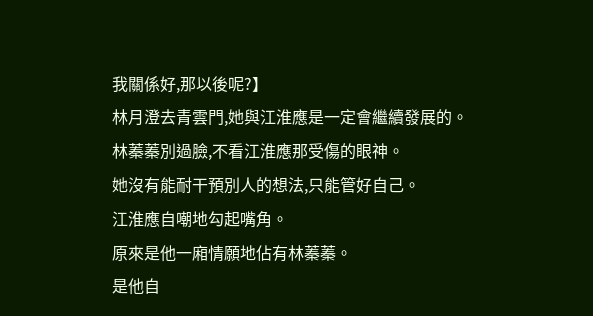我關係好,那以後呢?】
林月澄去青雲門,她與江淮應是一定會繼續發展的。
林蓁蓁別過臉,不看江淮應那受傷的眼神。
她沒有能耐干預別人的想法,只能管好自己。
江淮應自嘲地勾起嘴角。
原來是他一廂情願地佔有林蓁蓁。
是他自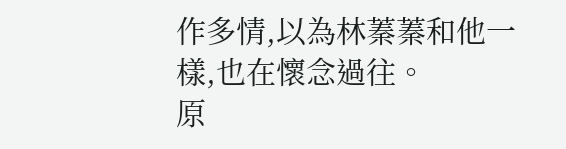作多情,以為林蓁蓁和他一樣,也在懷念過往。
原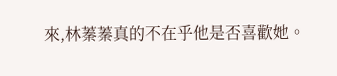來,林蓁蓁真的不在乎他是否喜歡她。